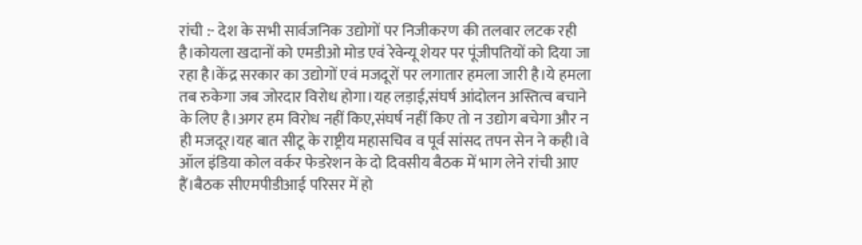रांची :- देश के सभी सार्वजनिक उद्योगों पर निजीकरण की तलवार लटक रही है।कोयला खदानों को एमडीओ मोड एवं रेवेन्यू शेयर पर पूंजीपतियों को दिया जा रहा है।केंद्र सरकार का उद्योगों एवं मजदूरों पर लगातार हमला जारी है।ये हमला तब रुकेगा जब जोरदार विरोध होगा।यह लड़ाई,संघर्ष आंदोलन अस्तित्व बचाने के लिए है।अगर हम विरोध नहीं किए,संघर्ष नहीं किए तो न उद्योग बचेगा और न ही मजदूर।यह बात सीटू के राष्ट्रीय महासचिव व पूर्व सांसद तपन सेन ने कही।वे ऑल इंडिया कोल वर्कर फेडरेशन के दो दिवसीय बैठक में भाग लेने रांची आए हैं।बैठक सीएमपीडीआई परिसर में हो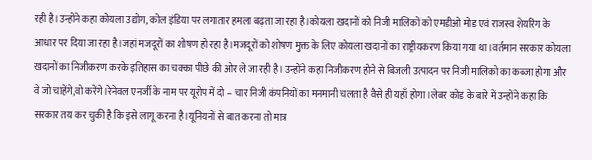रही है।उन्होंने कहा कोयला उद्योग, कोल इंडिया पर लगातार हमला बढ़ता जा रहा है।कोयला खदानों को निजी मालिकों को एमडीओ मोड एवं राजस्व शेयरिंग के आधार पर दिया जा रहा है।जहां मजदूरों का शोषण हो रहा है।मजदूरों को शोषण मुक्त के लिए कोयला खदानों का राष्ट्रीयकरण किया गया था।वर्तमान सरकार कोयला खदानों का निजीकरण करके इतिहास का चक्का पीछे की ओर ले जा रही है। उन्होंने कहा निजीकरण होने से बिजली उत्पादन पर निजी मालिको का कब्जा होगा और वे जो चाहेंगे,वो करेंगे।रेनेवल एनर्जी के नाम पर यूरोप में दो – चार निजी कंपनियों का मनमानी चलता है वैसे ही यहाँ होगा।लेबर कोड के बारे में उन्होंने कहा कि सरकार तय कर चुकी है कि इसे लागू करना है।यूनियनों से बात करना तो मात्र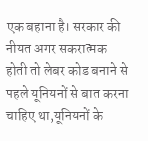एक बहाना है। सरकार की नीयत अगर सकरात्मक होती तो लेबर कोड बनाने से पहले यूनियनों से बात करना चाहिए था,यूनियनों के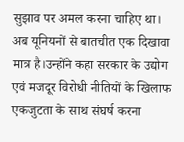सुझाव पर अमल करना चाहिए था। अब यूनियनों से बातचीत एक दिखावा मात्र है।उन्होंने कहा सरकार के उद्योग एवं मजदूर विरोधी नीतियों के खिलाफ एकजुटता के साथ संघर्ष करना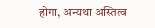होगा, अन्यथा अस्तित्व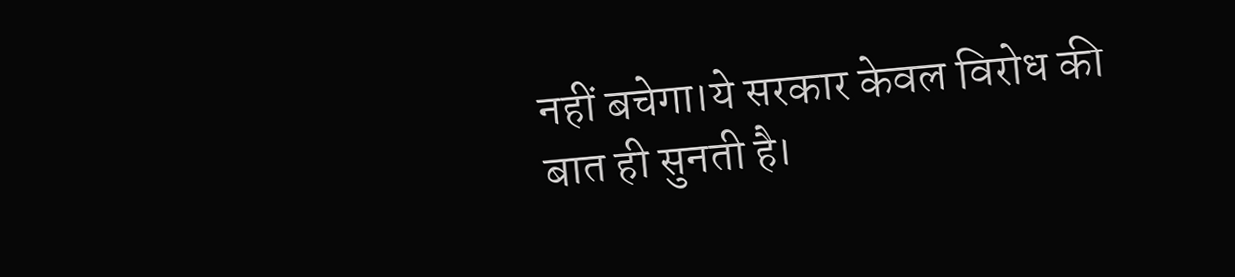नहीं बचेगा।ये सरकार केवल विरोध की बात ही सुनती है।